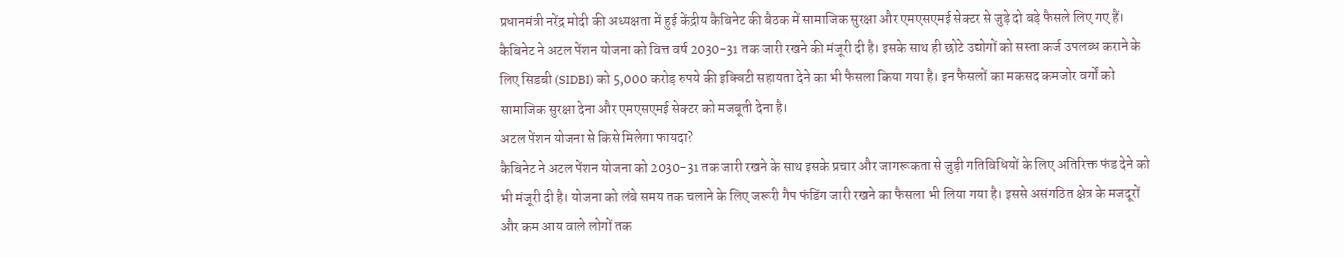प्रधानमंत्री नरेंद्र मोदी की अध्यक्षता में हुई केंद्रीय कैबिनेट की बैठक में सामाजिक सुरक्षा और एमएसएमई सेक्टर से जुड़े दो बड़े फैसले लिए गए हैं। कैबिनेट ने अटल पेंशन योजना को वित्त वर्ष 2030-31 तक जारी रखने की मंजूरी दी है। इसके साथ ही छोटे उद्योगों को सस्ता कर्ज उपलब्ध कराने के लिए सिडबी (SIDBI) को 5,000 करोड़ रुपये की इक्विटी सहायता देने का भी फैसला किया गया है। इन फैसलों का मकसद कमजोर वर्गों को सामाजिक सुरक्षा देना और एमएसएमई सेक्टर को मजबूती देना है।
अटल पेंशन योजना से किसे मिलेगा फायदा?
कैबिनेट ने अटल पेंशन योजना को 2030-31 तक जारी रखने के साथ इसके प्रचार और जागरूकता से जुड़ी गतिविधियों के लिए अतिरिक्त फंड देने को भी मंजूरी दी है। योजना को लंबे समय तक चलाने के लिए जरूरी गैप फंडिंग जारी रखने का फैसला भी लिया गया है। इससे असंगठित क्षेत्र के मजदूरों और कम आय वाले लोगों तक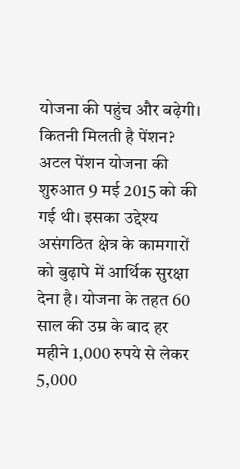योजना की पहुंच और बढ़ेगी।
कितनी मिलती है पेंशन?
अटल पेंशन योजना की शुरुआत 9 मई 2015 को की गई थी। इसका उद्देश्य असंगठित क्षेत्र के कामगारों को बुढ़ापे में आर्थिक सुरक्षा देना है। योजना के तहत 60 साल की उम्र के बाद हर महीने 1,000 रुपये से लेकर 5,000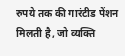रुपये तक की गारंटीड पेंशन मिलती है, जो व्यक्ति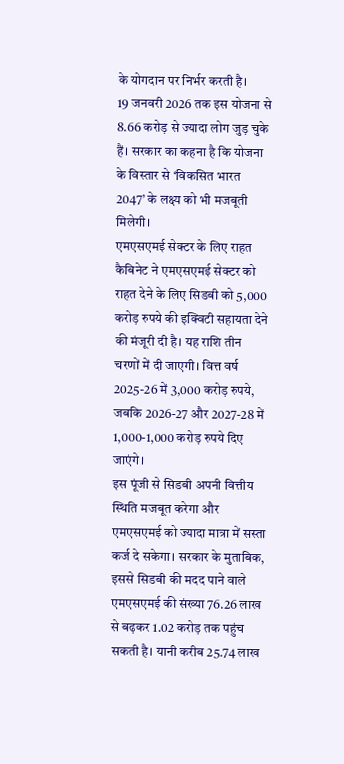के योगदान पर निर्भर करती है।
19 जनवरी 2026 तक इस योजना से 8.66 करोड़ से ज्यादा लोग जुड़ चुके हैं। सरकार का कहना है कि योजना के विस्तार से ‘विकसित भारत 2047’ के लक्ष्य को भी मजबूती मिलेगी।
एमएसएमई सेक्टर के लिए राहत
कैबिनेट ने एमएसएमई सेक्टर को राहत देने के लिए सिडबी को 5,000 करोड़ रुपये की इक्विटी सहायता देने की मंजूरी दी है। यह राशि तीन चरणों में दी जाएगी। वित्त वर्ष 2025-26 में 3,000 करोड़ रुपये, जबकि 2026-27 और 2027-28 में 1,000-1,000 करोड़ रुपये दिए जाएंगे।
इस पूंजी से सिडबी अपनी वित्तीय स्थिति मजबूत करेगा और एमएसएमई को ज्यादा मात्रा में सस्ता कर्ज दे सकेगा। सरकार के मुताबिक, इससे सिडबी की मदद पाने वाले एमएसएमई की संख्या 76.26 लाख से बढ़कर 1.02 करोड़ तक पहुंच सकती है। यानी करीब 25.74 लाख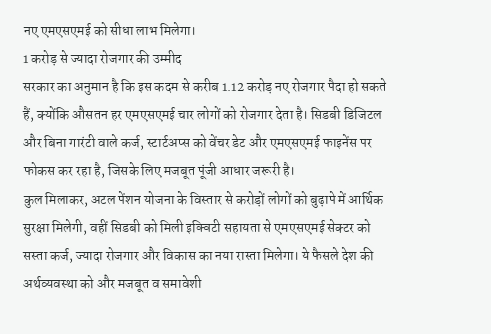नए एमएसएमई को सीधा लाभ मिलेगा।
1 करोड़ से ज्यादा रोजगार की उम्मीद
सरकार का अनुमान है कि इस कदम से करीब 1.12 करोड़ नए रोजगार पैदा हो सकते हैं, क्योंकि औसतन हर एमएसएमई चार लोगों को रोजगार देता है। सिडबी डिजिटल और बिना गारंटी वाले कर्ज, स्टार्टअप्स को वेंचर डेट और एमएसएमई फाइनेंस पर फोकस कर रहा है, जिसके लिए मजबूत पूंजी आधार जरूरी है।
कुल मिलाकर, अटल पेंशन योजना के विस्तार से करोड़ों लोगों को बुढ़ापे में आर्थिक सुरक्षा मिलेगी, वहीं सिडबी को मिली इक्विटी सहायता से एमएसएमई सेक्टर को सस्ता कर्ज, ज्यादा रोजगार और विकास का नया रास्ता मिलेगा। ये फैसले देश की अर्थव्यवस्था को और मजबूत व समावेशी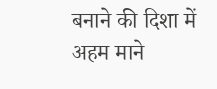बनाने की दिशा में अहम माने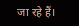जा रहे हैं।